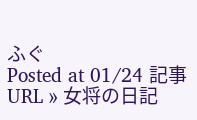ふぐ
Posted at 01/24 記事URL » 女将の日記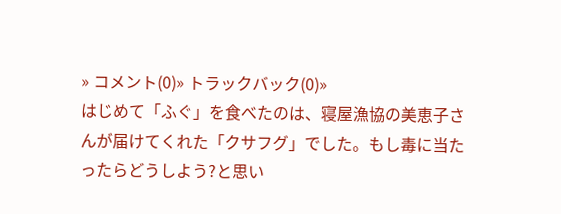» コメント(0)» トラックバック(0)»
はじめて「ふぐ」を食べたのは、寝屋漁協の美恵子さんが届けてくれた「クサフグ」でした。もし毒に当たったらどうしよう?と思い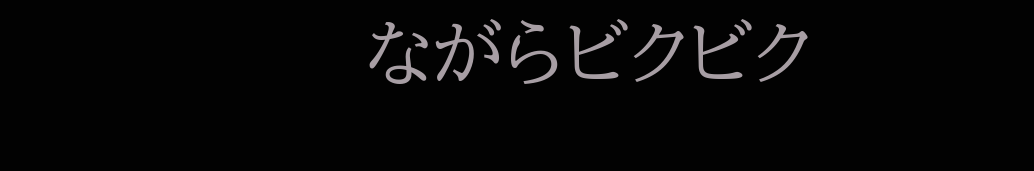ながらビクビク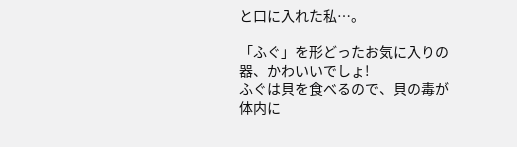と口に入れた私…。

「ふぐ」を形どったお気に入りの器、かわいいでしょ!
ふぐは貝を食べるので、貝の毒が体内に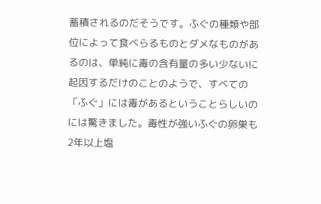蓄積されるのだそうです。ふぐの種類や部位によって食べらるものとダメなものがあるのは、単純に毒の含有量の多い少ないに起因するだけのことのようで、すべての「ふぐ」には毒があるということらしいのには驚きました。毒性が強いふぐの卵巣も2年以上塩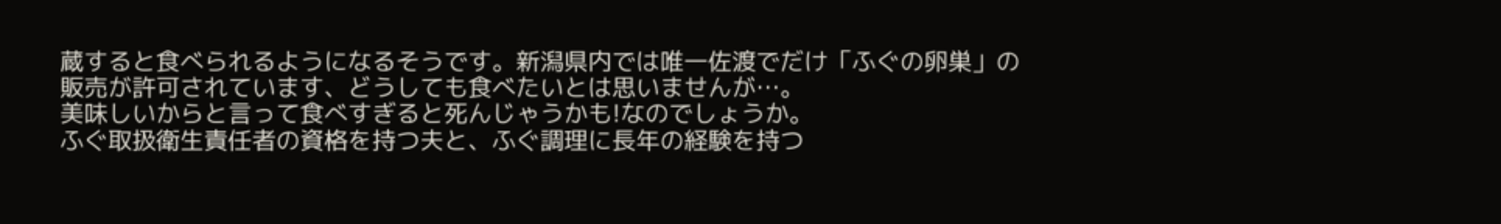蔵すると食べられるようになるそうです。新潟県内では唯一佐渡でだけ「ふぐの卵巣」の販売が許可されています、どうしても食べたいとは思いませんが…。
美味しいからと言って食べすぎると死んじゃうかも!なのでしょうか。
ふぐ取扱衛生責任者の資格を持つ夫と、ふぐ調理に長年の経験を持つ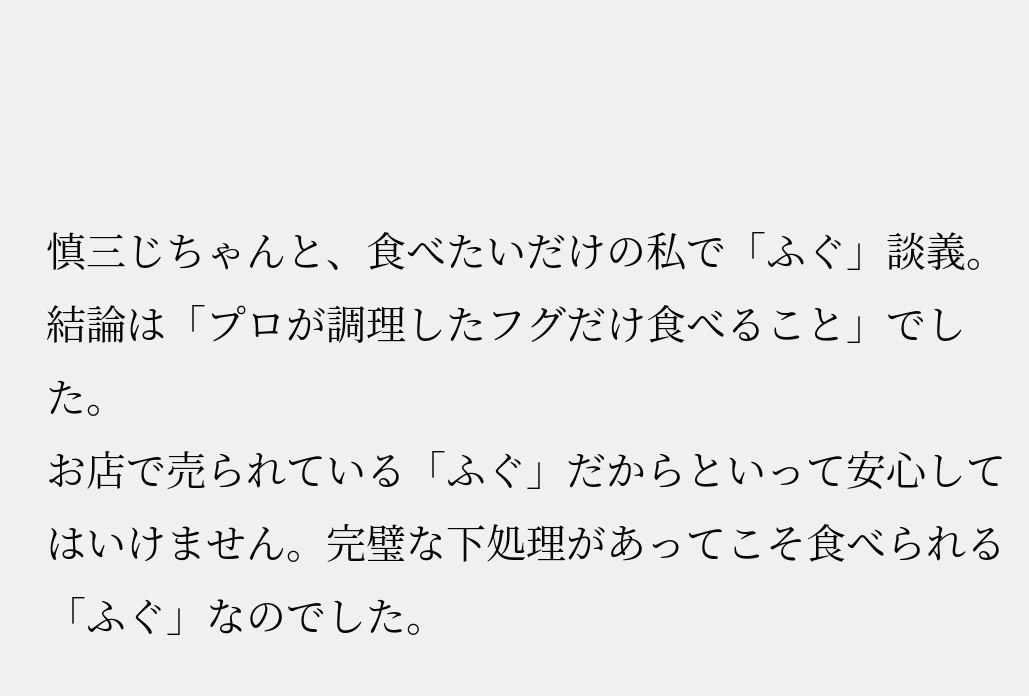慎三じちゃんと、食べたいだけの私で「ふぐ」談義。結論は「プロが調理したフグだけ食べること」でした。
お店で売られている「ふぐ」だからといって安心してはいけません。完璧な下処理があってこそ食べられる「ふぐ」なのでした。